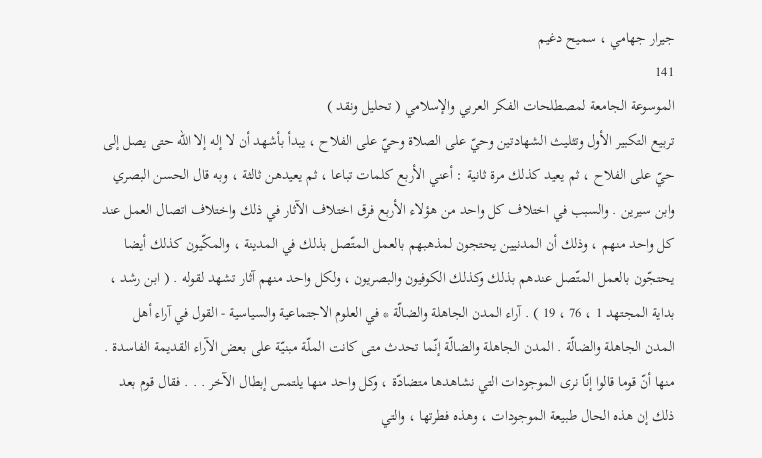جيرار جهامي ، سميح دغيم
141
الموسوعة الجامعة لمصطلحات الفكر العربي والإسلامي ( تحليل ونقد )
تربيع التكبير الأول وتثليث الشهادتين وحيّ على الصلاة وحيّ على الفلاح ، يبدأ بأشهد أن لا إله إلا اللّه حتى يصل إلى حيّ على الفلاح ، ثم يعيد كذلك مرة ثانية : أعني الأربع كلمات تباعا ، ثم يعيدهن ثالثة ، وبه قال الحسن البصري وابن سيرين . والسبب في اختلاف كل واحد من هؤلاء الأربع فرق اختلاف الآثار في ذلك واختلاف اتصال العمل عند كل واحد منهم ، وذلك أن المدنيين يحتجون لمذهبهم بالعمل المتّصل بذلك في المدينة ، والمكّيون كذلك أيضا يحتجّون بالعمل المتّصل عندهم بذلك وكذلك الكوفيون والبصريون ، ولكل واحد منهم آثار تشهد لقوله . ( ابن رشد ، بداية المجتهد 1 ، 76 ، 19 ) . آراء المدن الجاهلة والضالّة * في العلوم الاجتماعية والسياسية - القول في آراء أهل المدن الجاهلة والضالّة . المدن الجاهلة والضالّة إنّما تحدث متى كانت الملّة مبنيّة على بعض الآراء القديمة الفاسدة . منها أنّ قوما قالوا إنّا نرى الموجودات التي نشاهدها متضادّة ، وكل واحد منها يلتمس إبطال الآخر . . . فقال قوم بعد ذلك إن هذه الحال طبيعة الموجودات ، وهذه فطرتها ، والتي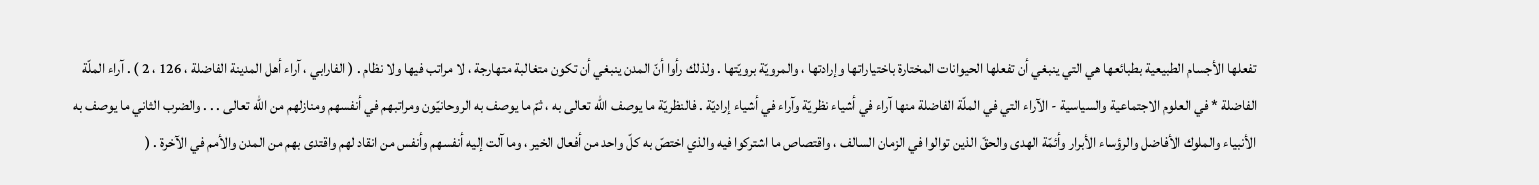تفعلها الأجسام الطبيعية بطبائعها هي التي ينبغي أن تفعلها الحيوانات المختارة باختياراتها وإرادتها ، والمرويّة برويّتها . ولذلك رأوا أنّ المدن ينبغي أن تكون متغالبة متهارجة ، لا مراتب فيها ولا نظام . ( الفارابي ، آراء أهل المدينة الفاضلة ، 126 ، 2 ) . آراء الملّة الفاضلة * في العلوم الاجتماعية والسياسية - الآراء التي في الملّة الفاضلة منها آراء في أشياء نظريّة وآراء في أشياء إراديّة . فالنظريّة ما يوصف اللّه تعالى به ، ثمّ ما يوصف به الروحانيّون ومراتبهم في أنفسهم ومنازلهم من اللّه تعالى . . . والضرب الثاني ما يوصف به الأنبياء والملوك الأفاضل والرؤساء الأبرار وأئمّة الهدى والحقّ الذين توالوا في الزمان السالف ، واقتصاص ما اشتركوا فيه والذي اختصّ به كلّ واحد من أفعال الخير ، وما آلت إليه أنفسهم وأنفس من انقاد لهم واقتدى بهم من المدن والأمم في الآخرة . (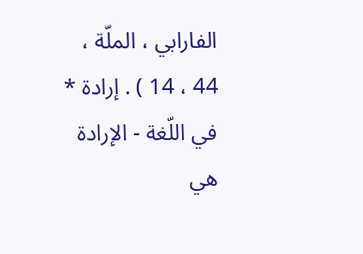الفارابي ، الملّة ، 44 ، 14 ) . إرادة * في اللّغة - الإرادة هي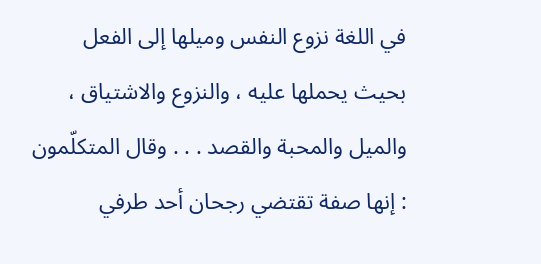في اللغة نزوع النفس وميلها إلى الفعل بحيث يحملها عليه ، والنزوع والاشتياق ، والميل والمحبة والقصد . . . وقال المتكلّمون : إنها صفة تقتضي رجحان أحد طرفي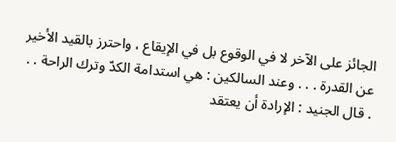الجائز على الآخر لا في الوقوع بل في الإيقاع ، واحترز بالقيد الأخير عن القدرة . . . وعند السالكين : هي استدامة الكدّ وترك الراحة . . . قال الجنيد : الإرادة أن يعتقد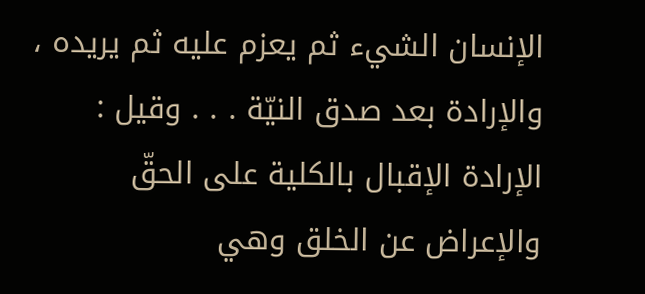الإنسان الشيء ثم يعزم عليه ثم يريده ، والإرادة بعد صدق النيّة . . . وقيل : الإرادة الإقبال بالكلية على الحقّ والإعراض عن الخلق وهي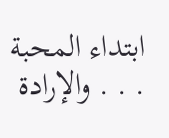ابتداء المحبة . . . والإرادة